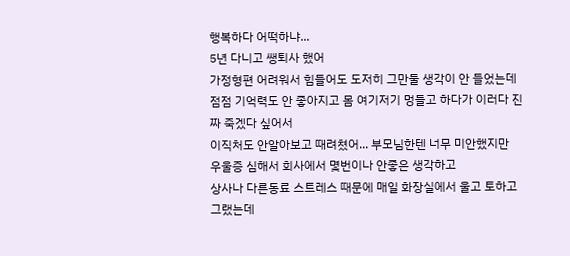행복하다 어떡하냐...
5년 다니고 쌩퇴사 했어
가정형편 어려워서 힘들어도 도저히 그만둘 생각이 안 들었는데
점점 기억력도 안 좋아지고 몸 여기저기 멍들고 하다가 이러다 진짜 죽겠다 싶어서
이직처도 안알아보고 때려쳤어... 부모님한텐 너무 미안했지만
우울증 심해서 회사에서 몇번이나 안좋은 생각하고
상사나 다른동료 스트레스 때문에 매일 화장실에서 울고 토하고 그랬는데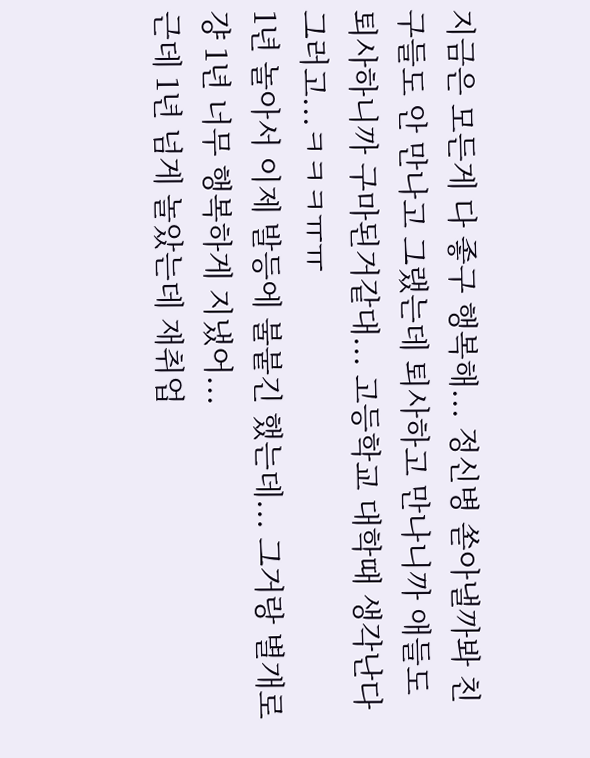지금은 모든게 다 좋구 행복해... 정신병 쏟아낼까봐 친구들도 안 만나고 그랬는데 퇴사하고 만나니까 애들도 퇴사하니까 구마된거같대... 고등학교 대학때 생각난다 그러고...ㅋㅋㅋㅠㅠ
1년 놀아서 이제 발등에 불붙긴 했는데... 그거랑 별개로 걍 1년 너무 행복하게 지냈어...
근데 1년 넘게 놀았는데 재취업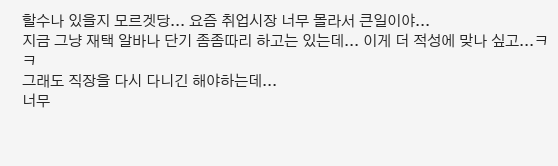할수나 있을지 모르겟당... 요즘 취업시장 너무 몰라서 큰일이야...
지금 그냥 재택 알바나 단기 좀좀따리 하고는 있는데... 이게 더 적성에 맞나 싶고...ㅋㅋ
그래도 직장을 다시 다니긴 해야하는데...
너무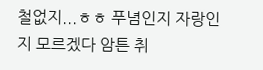철없지...ㅎㅎ 푸념인지 자랑인지 모르겠다 암튼 취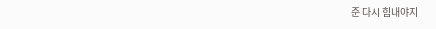준 다시 힘내야지